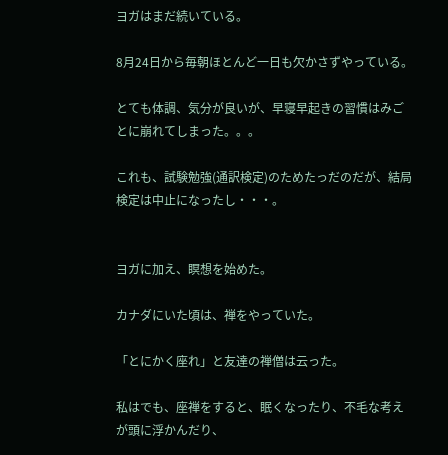ヨガはまだ続いている。

8月24日から毎朝ほとんど一日も欠かさずやっている。

とても体調、気分が良いが、早寝早起きの習慣はみごとに崩れてしまった。。。

これも、試験勉強(通訳検定)のためたっだのだが、結局検定は中止になったし・・・。


ヨガに加え、瞑想を始めた。

カナダにいた頃は、禅をやっていた。

「とにかく座れ」と友達の禅僧は云った。

私はでも、座禅をすると、眠くなったり、不毛な考えが頭に浮かんだり、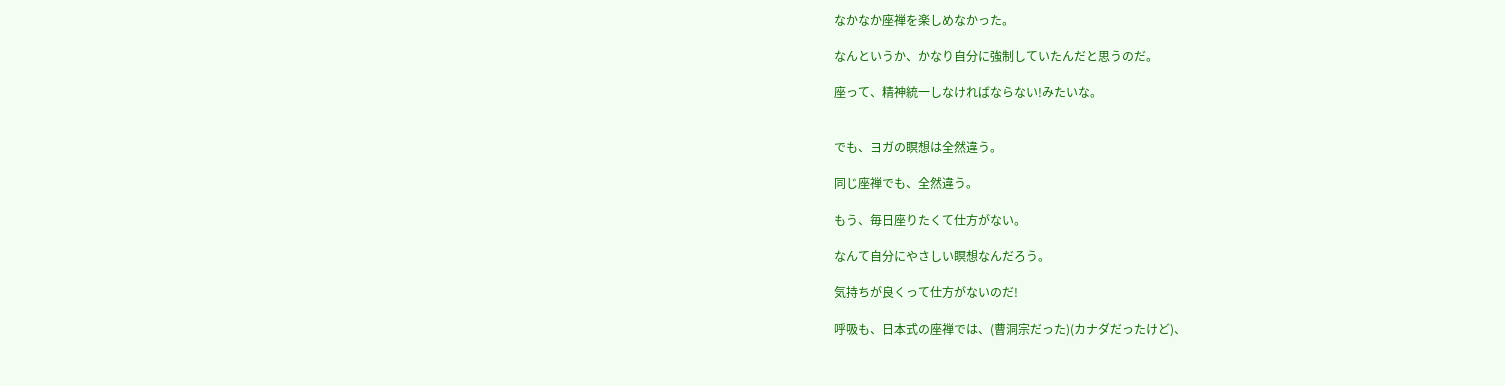なかなか座禅を楽しめなかった。

なんというか、かなり自分に強制していたんだと思うのだ。

座って、精神統一しなければならない!みたいな。


でも、ヨガの瞑想は全然違う。

同じ座禅でも、全然違う。

もう、毎日座りたくて仕方がない。

なんて自分にやさしい瞑想なんだろう。

気持ちが良くって仕方がないのだ!

呼吸も、日本式の座禅では、(曹洞宗だった)(カナダだったけど)、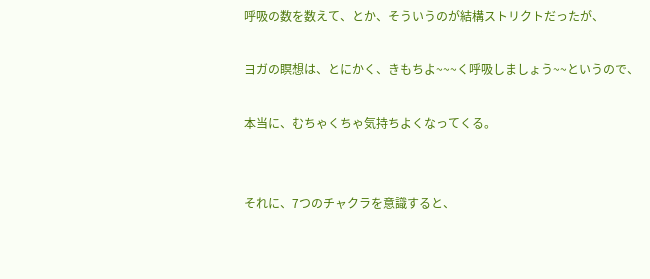呼吸の数を数えて、とか、そういうのが結構ストリクトだったが、

ヨガの瞑想は、とにかく、きもちよ~~~く呼吸しましょう~~というので、

本当に、むちゃくちゃ気持ちよくなってくる。


それに、7つのチャクラを意識すると、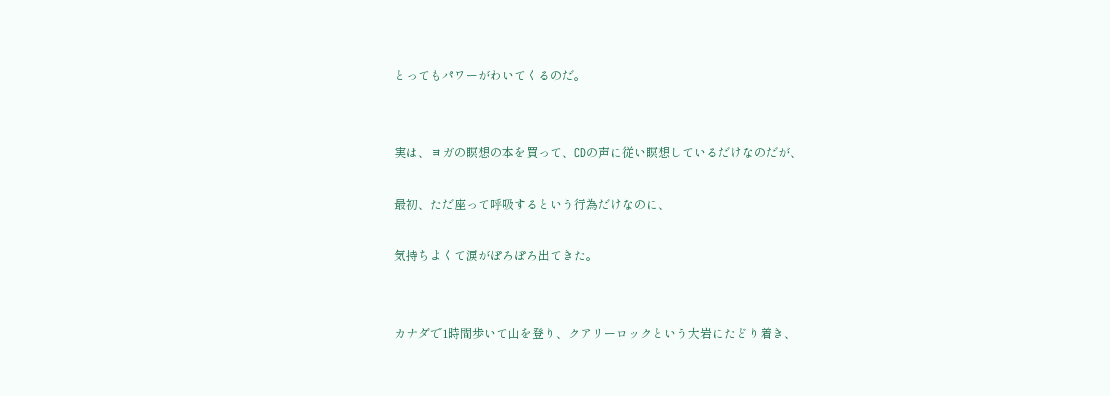とってもパワーがわいてくるのだ。


実は、ヨガの瞑想の本を買って、CDの声に従い瞑想しているだけなのだが、

最初、ただ座って呼吸するという行為だけなのに、

気持ちよくて涙がぽろぽろ出てきた。


カナダで1時間歩いて山を登り、クアリーロックという大岩にたどり着き、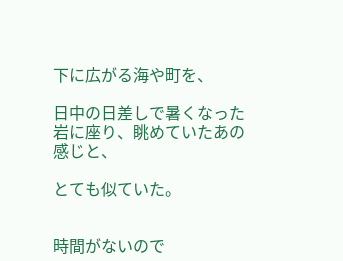下に広がる海や町を、

日中の日差しで暑くなった岩に座り、眺めていたあの感じと、

とても似ていた。


時間がないので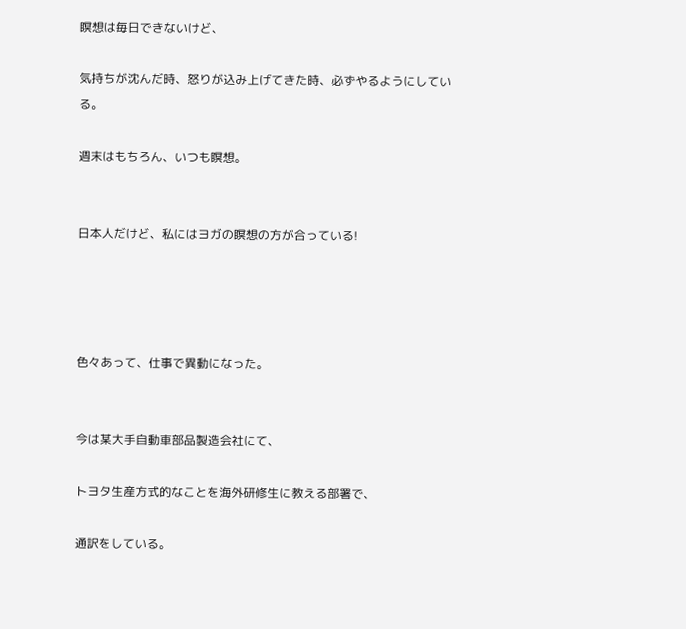瞑想は毎日できないけど、

気持ちが沈んだ時、怒りが込み上げてきた時、必ずやるようにしている。

週末はもちろん、いつも瞑想。


日本人だけど、私にはヨガの瞑想の方が合っている!




色々あって、仕事で異動になった。


今は某大手自動車部品製造会社にて、

トヨタ生産方式的なことを海外研修生に教える部署で、

通訳をしている。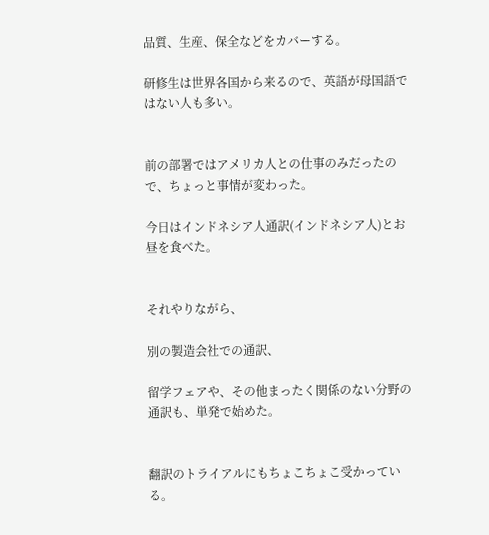品質、生産、保全などをカバーする。

研修生は世界各国から来るので、英語が母国語ではない人も多い。


前の部署ではアメリカ人との仕事のみだったので、ちょっと事情が変わった。

今日はインドネシア人通訳(インドネシア人)とお昼を食べた。


それやりながら、

別の製造会社での通訳、

留学フェアや、その他まったく関係のない分野の通訳も、単発で始めた。


翻訳のトライアルにもちょこちょこ受かっている。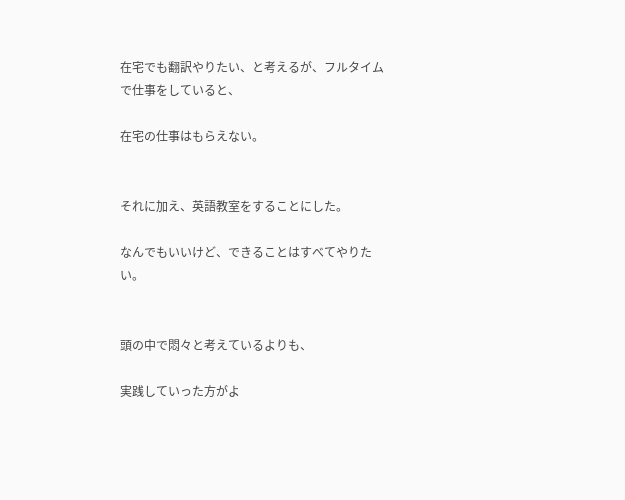在宅でも翻訳やりたい、と考えるが、フルタイムで仕事をしていると、

在宅の仕事はもらえない。


それに加え、英語教室をすることにした。

なんでもいいけど、できることはすべてやりたい。


頭の中で悶々と考えているよりも、

実践していった方がよ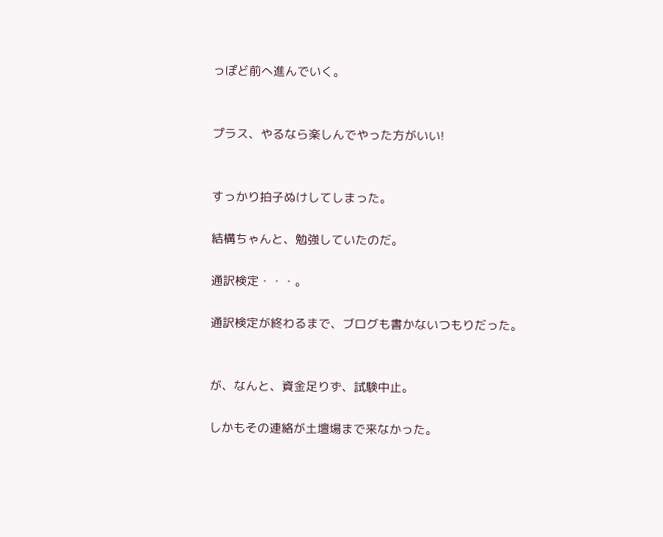っぽど前へ進んでいく。


プラス、やるなら楽しんでやった方がいい!


すっかり拍子ぬけしてしまった。

結構ちゃんと、勉強していたのだ。

通訳検定・・・。

通訳検定が終わるまで、ブログも書かないつもりだった。


が、なんと、資金足りず、試験中止。

しかもその連絡が土壇場まで来なかった。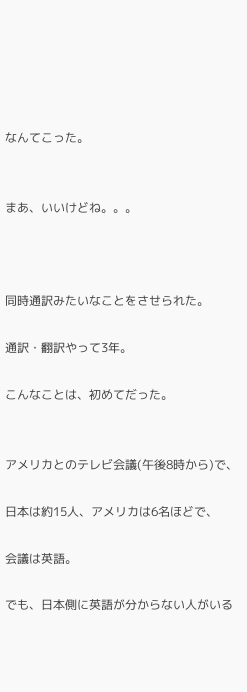なんてこった。


まあ、いいけどね。。。



同時通訳みたいなことをさせられた。

通訳・翻訳やって3年。

こんなことは、初めてだった。


アメリカとのテレビ会議(午後8時から)で、

日本は約15人、アメリカは6名ほどで、

会議は英語。

でも、日本側に英語が分からない人がいる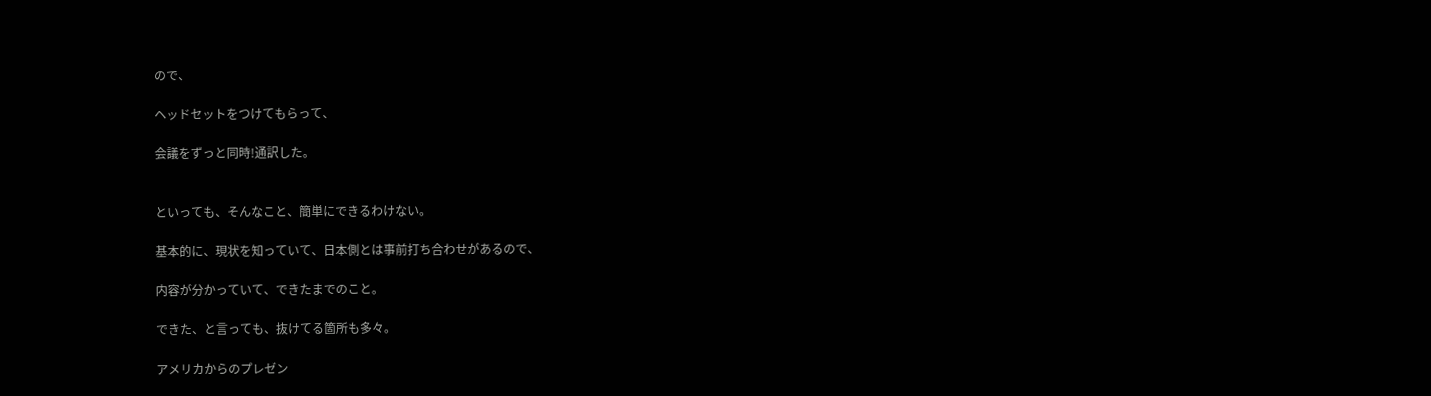ので、

ヘッドセットをつけてもらって、

会議をずっと同時!通訳した。


といっても、そんなこと、簡単にできるわけない。

基本的に、現状を知っていて、日本側とは事前打ち合わせがあるので、

内容が分かっていて、できたまでのこと。

できた、と言っても、抜けてる箇所も多々。

アメリカからのプレゼン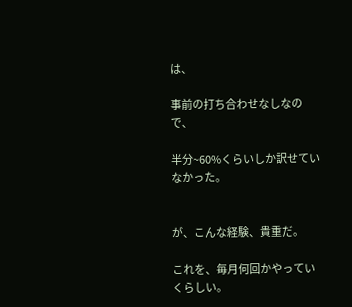は、

事前の打ち合わせなしなので、

半分~60%くらいしか訳せていなかった。


が、こんな経験、貴重だ。

これを、毎月何回かやっていくらしい。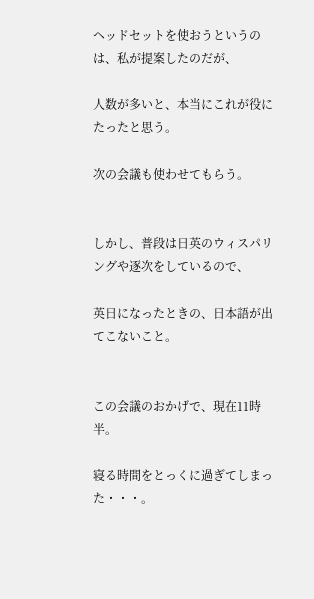ヘッドセットを使おうというのは、私が提案したのだが、

人数が多いと、本当にこれが役にたったと思う。

次の会議も使わせてもらう。


しかし、普段は日英のウィスパリングや逐次をしているので、

英日になったときの、日本語が出てこないこと。


この会議のおかげで、現在11時半。

寝る時間をとっくに過ぎてしまった・・・。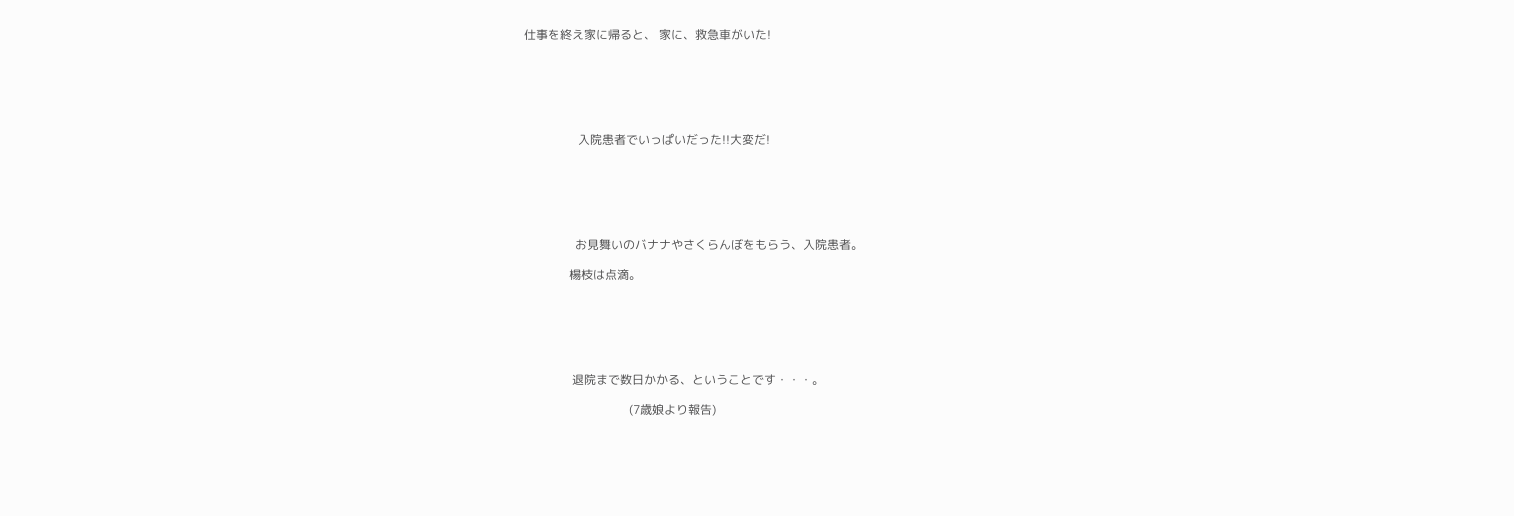仕事を終え家に帰ると、 家に、救急車がいた!






                  入院患者でいっぱいだった!!大変だ!






                 お見舞いのバナナやさくらんぼをもらう、入院患者。

               楊枝は点滴。






                退院まで数日かかる、ということです・・・。

                                   (7歳娘より報告)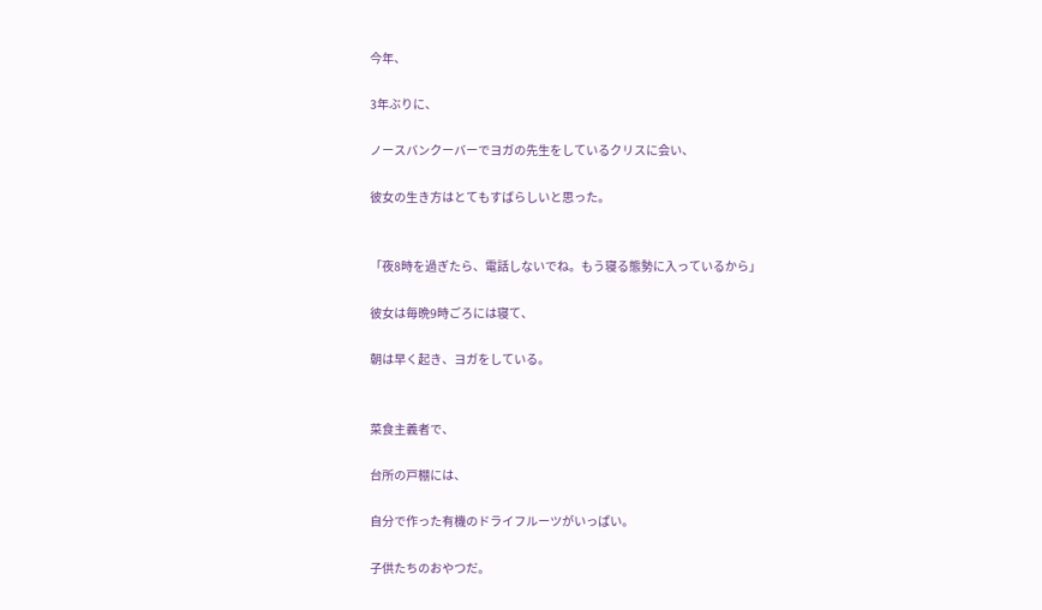今年、

3年ぶりに、

ノースバンクーバーでヨガの先生をしているクリスに会い、

彼女の生き方はとてもすばらしいと思った。


「夜8時を過ぎたら、電話しないでね。もう寝る態勢に入っているから」

彼女は毎晩9時ごろには寝て、

朝は早く起き、ヨガをしている。


菜食主義者で、

台所の戸棚には、

自分で作った有機のドライフルーツがいっぱい。

子供たちのおやつだ。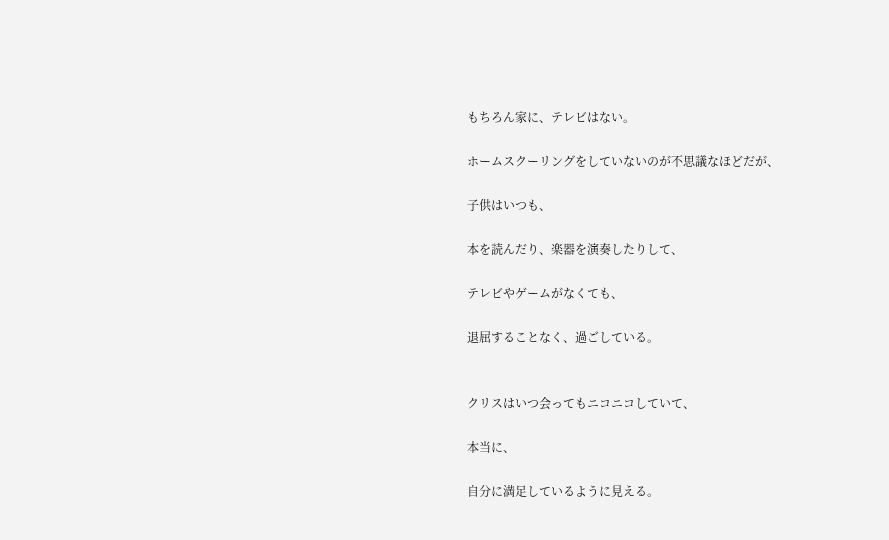もちろん家に、テレビはない。

ホームスクーリングをしていないのが不思議なほどだが、

子供はいつも、

本を読んだり、楽器を演奏したりして、

テレビやゲームがなくても、

退屈することなく、過ごしている。


クリスはいつ会ってもニコニコしていて、

本当に、

自分に満足しているように見える。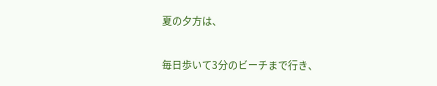夏の夕方は、

毎日歩いて3分のビーチまで行き、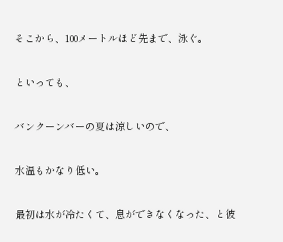そこから、100メートルほど先まで、泳ぐ。

といっても、

バンクーンバーの夏は涼しいので、

水温もかなり低い。

最初は水が冷たくて、息ができなくなった、と彼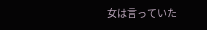女は言っていた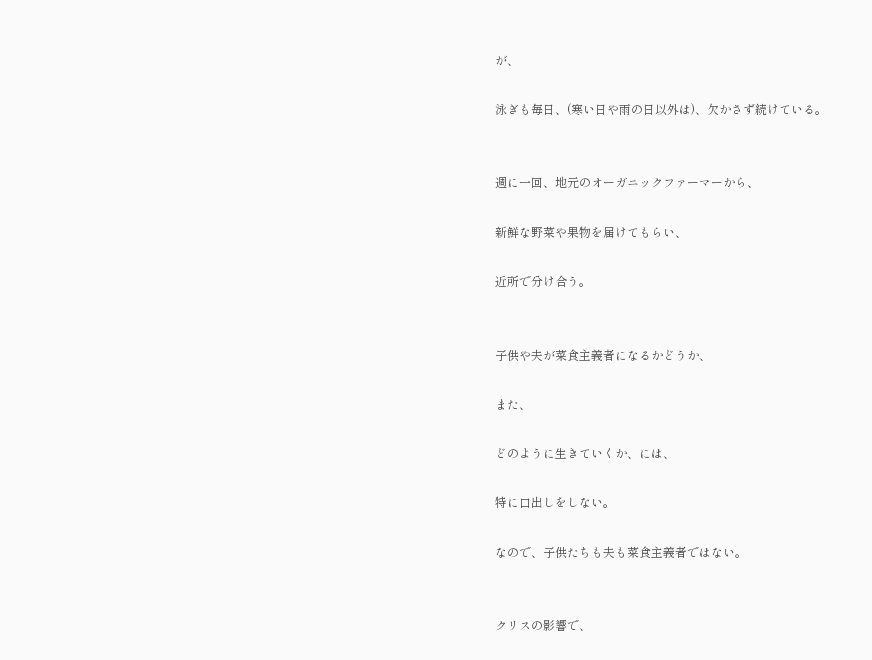が、

泳ぎも毎日、(寒い日や雨の日以外は)、欠かさず続けている。


週に一回、地元のオーガニックファーマーから、

新鮮な野菜や果物を届けてもらい、

近所で分け合う。


子供や夫が菜食主義者になるかどうか、

また、

どのように生きていくか、には、

特に口出しをしない。

なので、子供たちも夫も菜食主義者ではない。


クリスの影響で、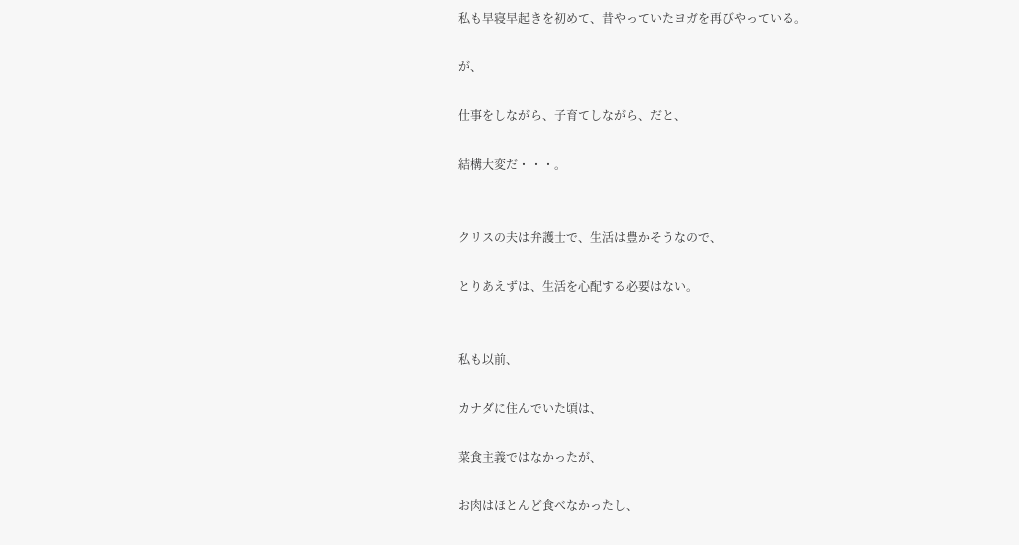私も早寝早起きを初めて、昔やっていたヨガを再びやっている。

が、

仕事をしながら、子育てしながら、だと、

結構大変だ・・・。


クリスの夫は弁護士で、生活は豊かそうなので、

とりあえずは、生活を心配する必要はない。


私も以前、

カナダに住んでいた頃は、

菜食主義ではなかったが、

お肉はほとんど食べなかったし、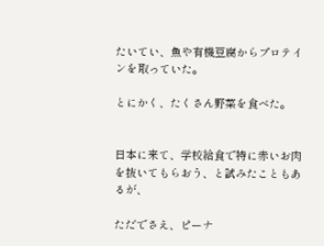たいてい、魚や有機豆腐からプロテインを取っていた。

とにかく、たくさん野菜を食べた。


日本に来て、学校給食で特に赤いお肉を抜いてもらおう、と試みたこともあるが、

ただでさえ、ピーナ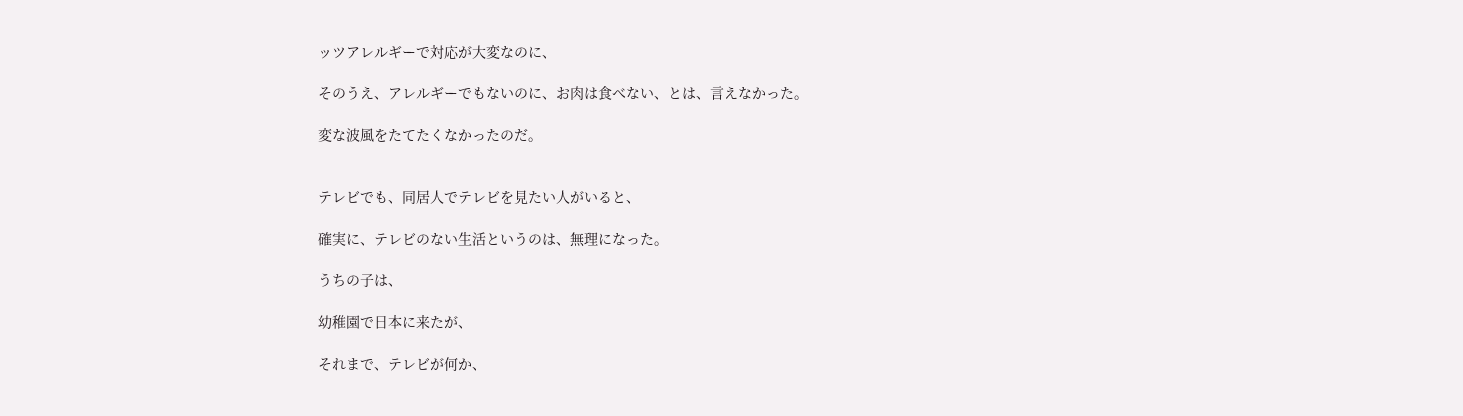ッツアレルギーで対応が大変なのに、

そのうえ、アレルギーでもないのに、お肉は食べない、とは、言えなかった。

変な波風をたてたくなかったのだ。


テレビでも、同居人でテレビを見たい人がいると、

確実に、テレビのない生活というのは、無理になった。

うちの子は、

幼稚園で日本に来たが、

それまで、テレビが何か、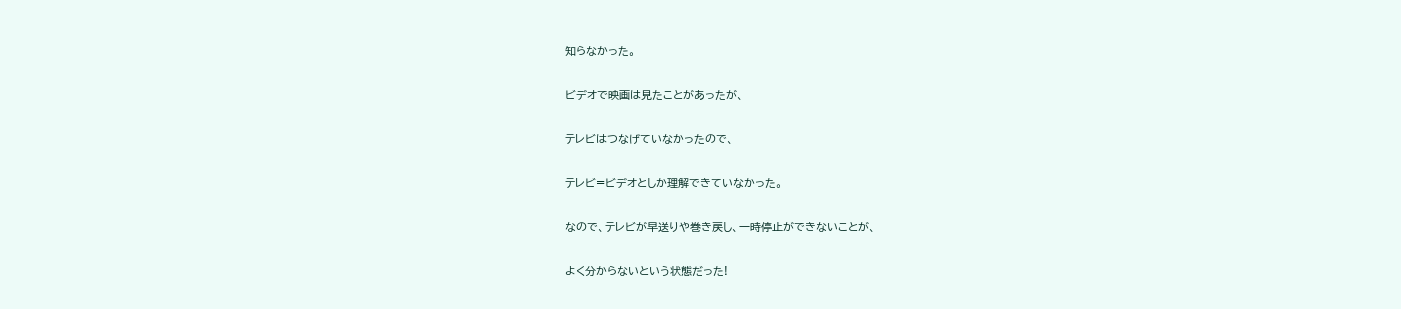知らなかった。

ビデオで映画は見たことがあったが、

テレビはつなげていなかったので、

テレビ=ビデオとしか理解できていなかった。

なので、テレビが早送りや巻き戻し、一時停止ができないことが、

よく分からないという状態だった!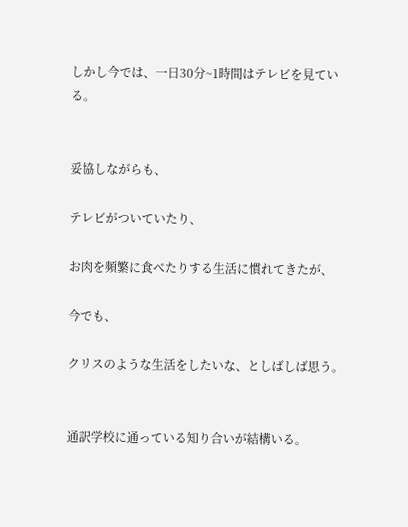しかし今では、一日30分~1時間はテレビを見ている。


妥協しながらも、

テレビがついていたり、

お肉を頻繁に食べたりする生活に慣れてきたが、

今でも、

クリスのような生活をしたいな、としばしば思う。


通訳学校に通っている知り合いが結構いる。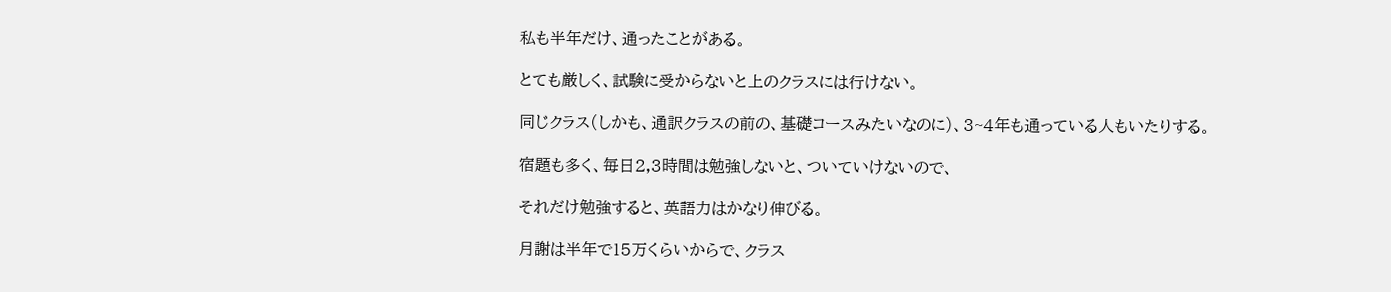私も半年だけ、通ったことがある。

とても厳しく、試験に受からないと上のクラスには行けない。

同じクラス(しかも、通訳クラスの前の、基礎コースみたいなのに)、3~4年も通っている人もいたりする。

宿題も多く、毎日2,3時間は勉強しないと、ついていけないので、

それだけ勉強すると、英語力はかなり伸びる。

月謝は半年で15万くらいからで、クラス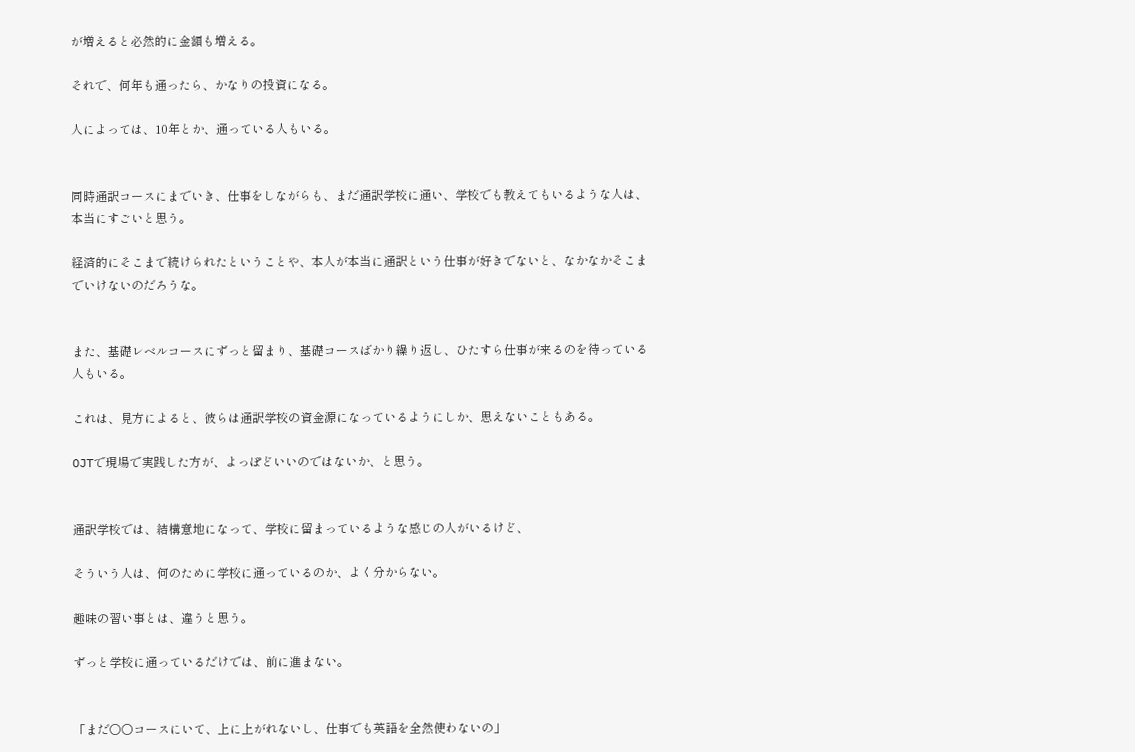が増えると必然的に金額も増える。

それで、何年も通ったら、かなりの投資になる。

人によっては、10年とか、通っている人もいる。


同時通訳コースにまでいき、仕事をしながらも、まだ通訳学校に通い、学校でも教えてもいるような人は、本当にすごいと思う。

経済的にそこまで続けられたということや、本人が本当に通訳という仕事が好きでないと、なかなかそこまでいけないのだろうな。


また、基礎レベルコースにずっと留まり、基礎コースばかり繰り返し、ひたすら仕事が来るのを待っている人もいる。

これは、見方によると、彼らは通訳学校の資金源になっているようにしか、思えないこともある。

OJTで現場で実践した方が、よっぽどいいのではないか、と思う。


通訳学校では、結構意地になって、学校に留まっているような感じの人がいるけど、

そういう人は、何のために学校に通っているのか、よく分からない。

趣味の習い事とは、違うと思う。

ずっと学校に通っているだけでは、前に進まない。


「まだ○○コースにいて、上に上がれないし、仕事でも英語を全然使わないの」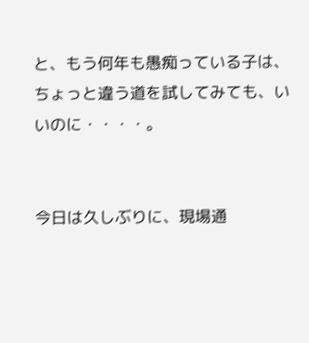と、もう何年も愚痴っている子は、ちょっと違う道を試してみても、いいのに・・・・。


今日は久しぶりに、現場通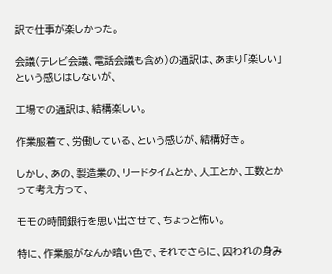訳で仕事が楽しかった。

会議(テレビ会議、電話会議も含め)の通訳は、あまり「楽しい」という感じはしないが、

工場での通訳は、結構楽しい。

作業服着て、労働している、という感じが、結構好き。

しかし、あの、製造業の、リードタイムとか、人工とか、工数とかって考え方って、

モモの時間銀行を思い出させて、ちょっと怖い。

特に、作業服がなんか暗い色で、それでさらに、囚われの身み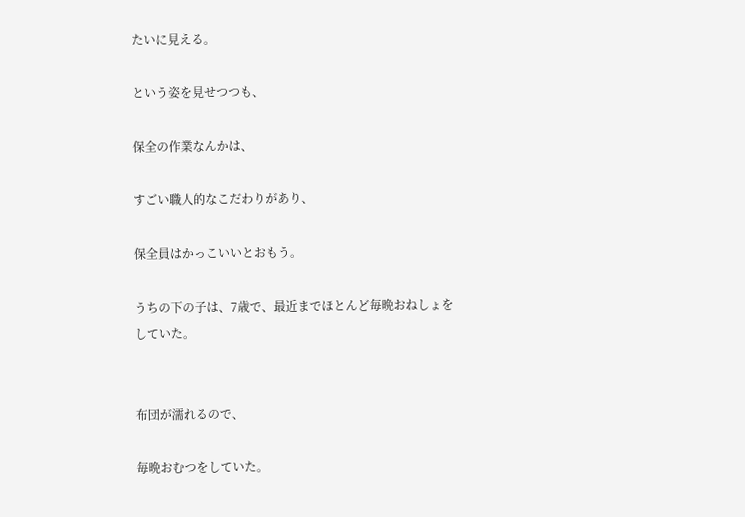たいに見える。

という姿を見せつつも、

保全の作業なんかは、

すごい職人的なこだわりがあり、

保全員はかっこいいとおもう。

うちの下の子は、7歳で、最近までほとんど毎晩おねしょをしていた。


布団が濡れるので、

毎晩おむつをしていた。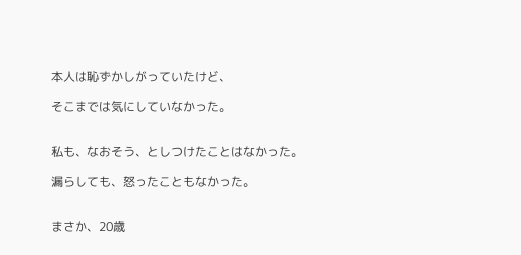本人は恥ずかしがっていたけど、

そこまでは気にしていなかった。


私も、なおそう、としつけたことはなかった。

漏らしても、怒ったこともなかった。


まさか、20歳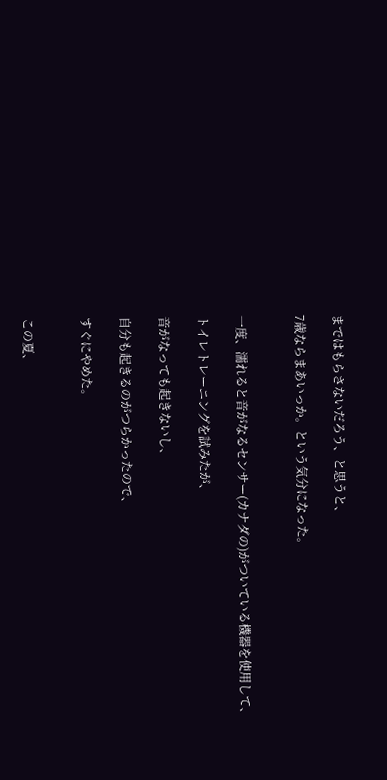まではもらさないだろう、と思うと、

7歳ならまあいっか。という気分になった。


一度、濡れると音がなるセンサー(カナダの)がついている機器を使用して、

トイレトレーニングを試みたが、

音がなっても起きないし、

自分も起きるのがつらかったので、

すぐにやめた。


この夏、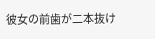彼女の前歯が二本抜け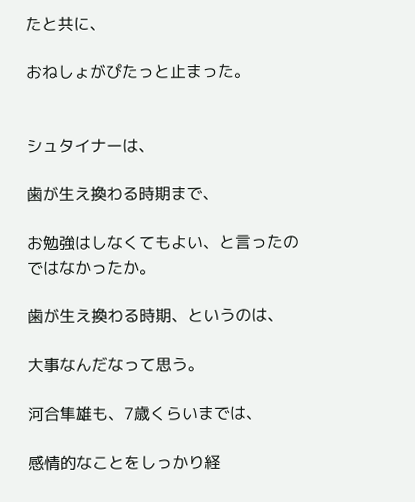たと共に、

おねしょがぴたっと止まった。


シュタイナーは、

歯が生え換わる時期まで、

お勉強はしなくてもよい、と言ったのではなかったか。

歯が生え換わる時期、というのは、

大事なんだなって思う。

河合隼雄も、7歳くらいまでは、

感情的なことをしっかり経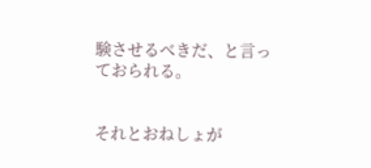験させるべきだ、と言っておられる。


それとおねしょが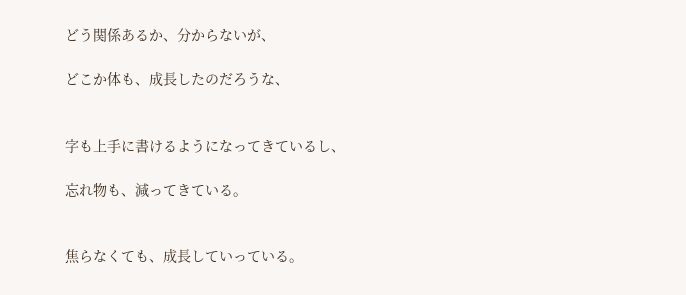どう関係あるか、分からないが、

どこか体も、成長したのだろうな、


字も上手に書けるようになってきているし、

忘れ物も、減ってきている。


焦らなくても、成長していっている。